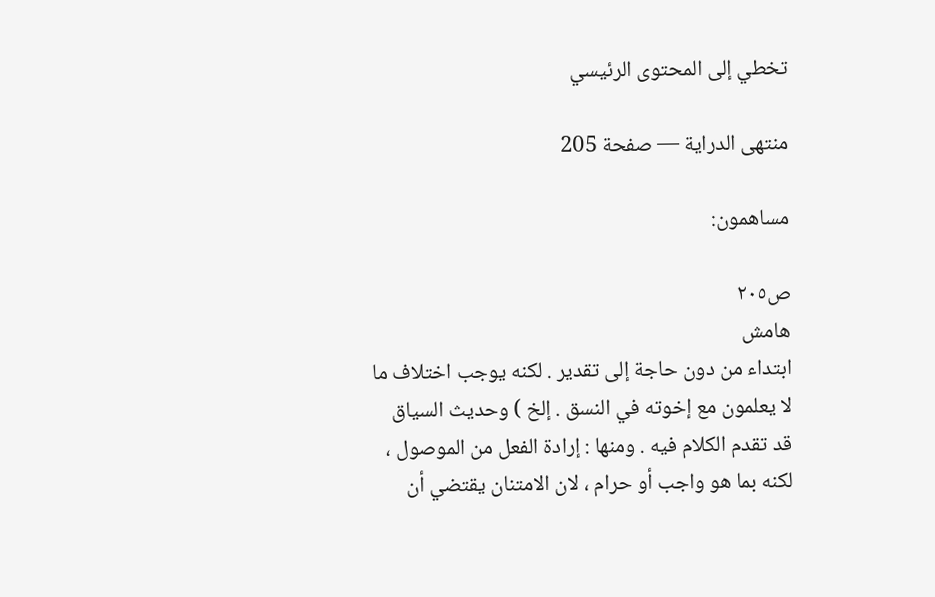تخطي إلى المحتوى الرئيسي

منتهى الدراية — صفحة 205

مساهمون:

ص٢٠٥
هامش
ابتداء من دون حاجة إلى تقدير . لكنه يوجب اختلاف ما لا يعلمون مع إخوته في النسق . إلخ ) وحديث السياق قد تقدم الكلام فيه . ومنها : إرادة الفعل من الموصول ، لكنه بما هو واجب أو حرام ، لان الامتنان يقتضي أن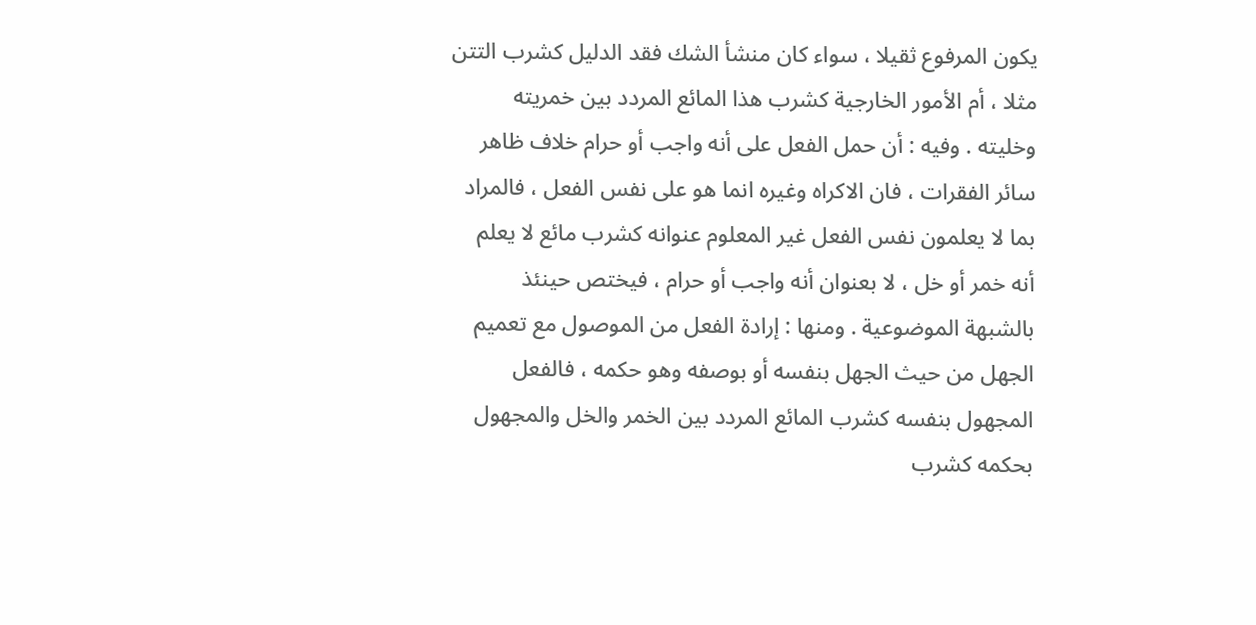يكون المرفوع ثقيلا ، سواء كان منشأ الشك فقد الدليل كشرب التتن مثلا ، أم الأمور الخارجية كشرب هذا المائع المردد بين خمريته وخليته . وفيه : أن حمل الفعل على أنه واجب أو حرام خلاف ظاهر سائر الفقرات ، فان الاكراه وغيره انما هو على نفس الفعل ، فالمراد بما لا يعلمون نفس الفعل غير المعلوم عنوانه كشرب مائع لا يعلم أنه خمر أو خل ، لا بعنوان أنه واجب أو حرام ، فيختص حينئذ بالشبهة الموضوعية . ومنها : إرادة الفعل من الموصول مع تعميم الجهل من حيث الجهل بنفسه أو بوصفه وهو حكمه ، فالفعل المجهول بنفسه كشرب المائع المردد بين الخمر والخل والمجهول بحكمه كشرب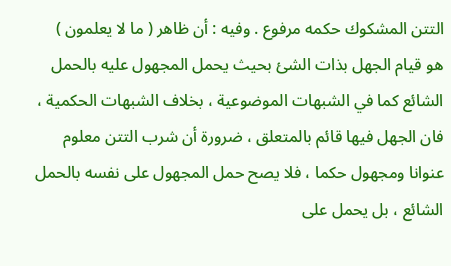التتن المشكوك حكمه مرفوع . وفيه : أن ظاهر ( ما لا يعلمون ) هو قيام الجهل بذات الشئ بحيث يحمل المجهول عليه بالحمل الشائع كما في الشبهات الموضوعية ، بخلاف الشبهات الحكمية ، فان الجهل فيها قائم بالمتعلق ، ضرورة أن شرب التتن معلوم عنوانا ومجهول حكما ، فلا يصح حمل المجهول على نفسه بالحمل الشائع ، بل يحمل على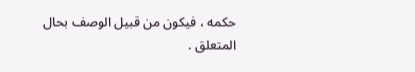حكمه ، فيكون من قبيل الوصف بحال المتعلق .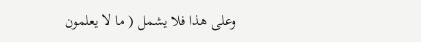وعلى هذا فلا يشمل ( ما لا يعلمون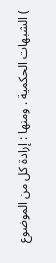) الشبهات الحكمية . ومنها : إرادة كل من الموضوع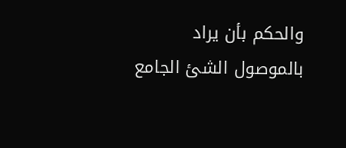والحكم بأن يراد بالموصول الشئ الجامع